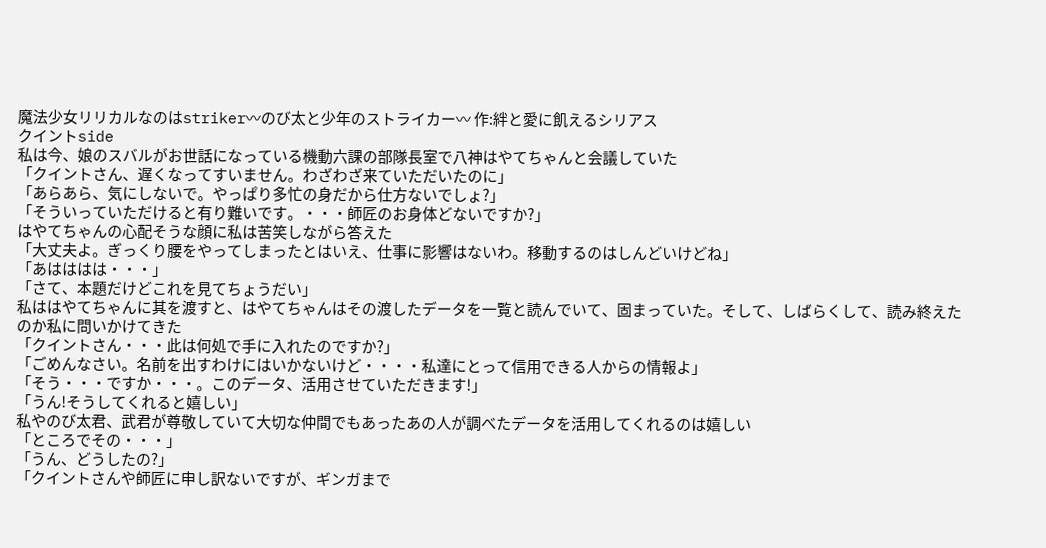魔法少女リリカルなのはstriker〰のび太と少年のストライカー〰 作:絆と愛に飢えるシリアス
クイントside
私は今、娘のスバルがお世話になっている機動六課の部隊長室で八神はやてちゃんと会議していた
「クイントさん、遅くなってすいません。わざわざ来ていただいたのに」
「あらあら、気にしないで。やっぱり多忙の身だから仕方ないでしょ?」
「そういっていただけると有り難いです。・・・師匠のお身体どないですか?」
はやてちゃんの心配そうな顔に私は苦笑しながら答えた
「大丈夫よ。ぎっくり腰をやってしまったとはいえ、仕事に影響はないわ。移動するのはしんどいけどね」
「あはははは・・・」
「さて、本題だけどこれを見てちょうだい」
私ははやてちゃんに其を渡すと、はやてちゃんはその渡したデータを一覧と読んでいて、固まっていた。そして、しばらくして、読み終えたのか私に問いかけてきた
「クイントさん・・・此は何処で手に入れたのですか?」
「ごめんなさい。名前を出すわけにはいかないけど・・・・私達にとって信用できる人からの情報よ」
「そう・・・ですか・・・。このデータ、活用させていただきます!」
「うん!そうしてくれると嬉しい」
私やのび太君、武君が尊敬していて大切な仲間でもあったあの人が調べたデータを活用してくれるのは嬉しい
「ところでその・・・」
「うん、どうしたの?」
「クイントさんや師匠に申し訳ないですが、ギンガまで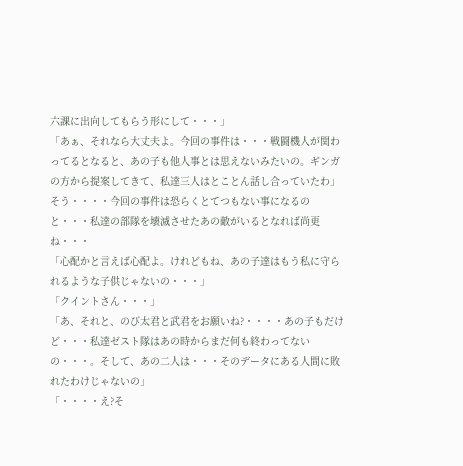六課に出向してもらう形にして・・・」
「あぁ、それなら大丈夫よ。今回の事件は・・・戦闘機人が関わってるとなると、あの子も他人事とは思えないみたいの。ギンガの方から提案してきて、私達三人はとことん話し合っていたわ」
そう・・・・今回の事件は恐らくとてつもない事になるのと・・・私達の部隊を壊滅させたあの敵がいるとなれば尚更ね・・・
「心配かと言えば心配よ。けれどもね、あの子達はもう私に守られるような子供じゃないの・・・」
「クイントさん・・・」
「あ、それと、のび太君と武君をお願いね?・・・・あの子もだけど・・・私達ゼスト隊はあの時からまだ何も終わってないの・・・。そして、あの二人は・・・そのデータにある人間に敗れたわけじゃないの」
「・・・・え?そ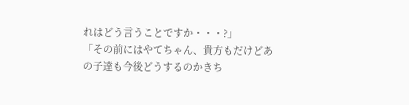れはどう言うことですか・・・?」
「その前にはやてちゃん、貴方もだけどあの子達も今後どうするのかきち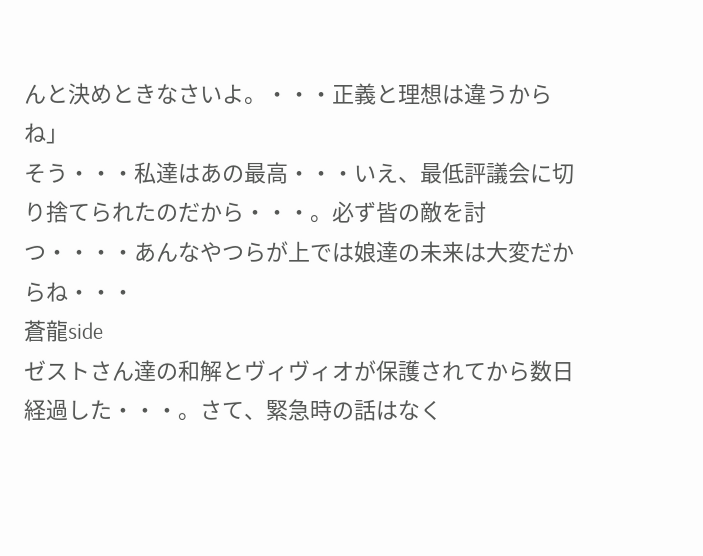んと決めときなさいよ。・・・正義と理想は違うからね」
そう・・・私達はあの最高・・・いえ、最低評議会に切り捨てられたのだから・・・。必ず皆の敵を討つ・・・・あんなやつらが上では娘達の未来は大変だからね・・・
蒼龍side
ゼストさん達の和解とヴィヴィオが保護されてから数日経過した・・・。さて、緊急時の話はなく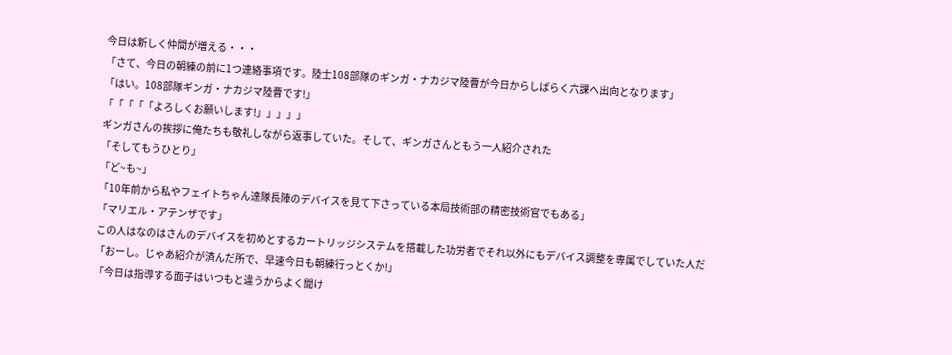今日は新しく仲間が増える・・・
「さて、今日の朝練の前に1つ連絡事項です。陸士108部隊のギンガ・ナカジマ陸曹が今日からしばらく六課へ出向となります」
「はい。108部隊ギンガ・ナカジマ陸曹です!」
「「「「「よろしくお願いします!」」」」」
ギンガさんの挨拶に俺たちも敬礼しながら返事していた。そして、ギンガさんともう一人紹介された
「そしてもうひとり」
「ど~も~」
「10年前から私やフェイトちゃん達隊長陣のデバイスを見て下さっている本局技術部の精密技術官でもある」
「マリエル・アテンザです」
この人はなのはさんのデバイスを初めとするカートリッジシステムを搭載した功労者でそれ以外にもデバイス調整を専属でしていた人だ
「おーし。じゃあ紹介が済んだ所で、早速今日も朝練行っとくか!」
「今日は指導する面子はいつもと違うからよく聞け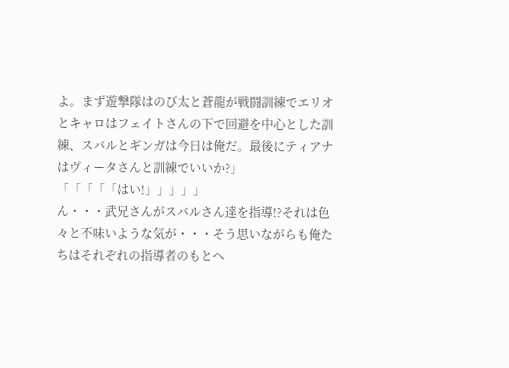よ。まず遊撃隊はのび太と蒼龍が戦闘訓練でエリオとキャロはフェイトさんの下で回避を中心とした訓練、スバルとギンガは今日は俺だ。最後にティアナはヴィータさんと訓練でいいか?」
「「「「「はい!」」」」」
ん・・・武兄さんがスバルさん達を指導!?それは色々と不味いような気が・・・そう思いながらも俺たちはそれぞれの指導者のもとへ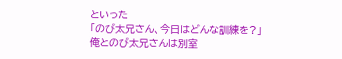といった
「のび太兄さん、今日はどんな訓練を?」
俺とのび太兄さんは別室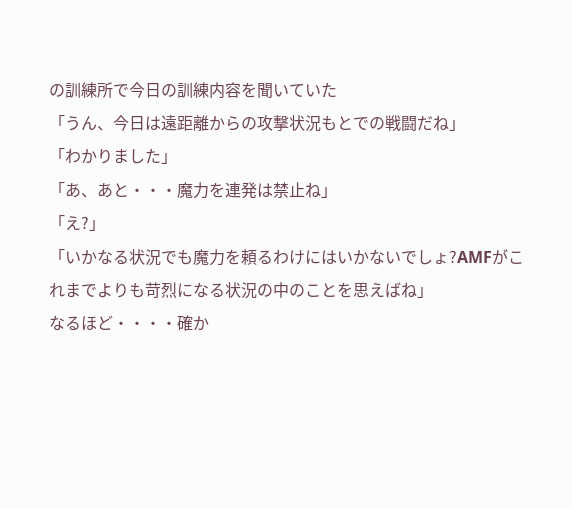の訓練所で今日の訓練内容を聞いていた
「うん、今日は遠距離からの攻撃状況もとでの戦闘だね」
「わかりました」
「あ、あと・・・魔力を連発は禁止ね」
「え?」
「いかなる状況でも魔力を頼るわけにはいかないでしょ?AMFがこれまでよりも苛烈になる状況の中のことを思えばね」
なるほど・・・・確か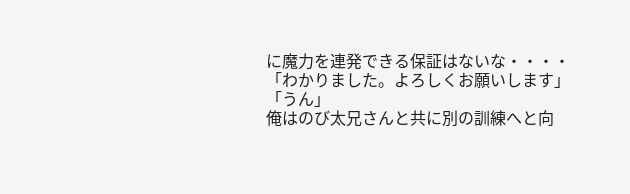に魔力を連発できる保証はないな・・・・
「わかりました。よろしくお願いします」
「うん」
俺はのび太兄さんと共に別の訓練へと向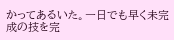かってあるいた。一日でも早く未完成の技を完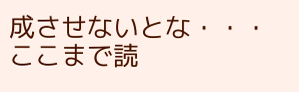成させないとな・・・
ここまで読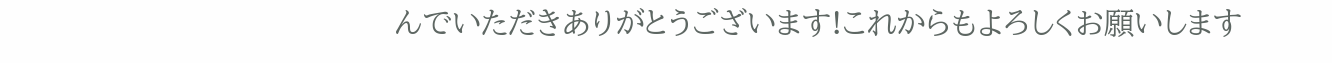んでいただきありがとうございます!これからもよろしくお願いします